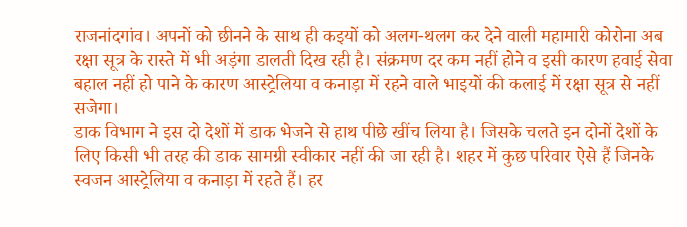राजनांदगांव। अपनों को छीनने के साथ ही कइयों को अलग-थलग कर देने वाली महामारी कोरोना अब रक्षा सूत्र के रास्ते में भी अड़ंगा डालती दिख रही है। संक्रमण दर कम नहीं होने व इसी कारण हवाई सेवा बहाल नहीं हो पाने के कारण आस्ट्रेलिया व कनाड़ा में रहने वाले भाइयों की कलाई में रक्षा सूत्र से नहीं सजेगा।
डाक विभाग ने इस दो देशों में डाक भेजने से हाथ पीछे खींच लिया है। जिसके चलते इन दोनों देशों के लिए किसी भी तरह की डाक सामग्री स्वीकार नहीं की जा रही है। शहर में कुछ परिवार ऐसे हैं जिनके स्वजन आस्ट्रेलिया व कनाड़ा में रहते हैं। हर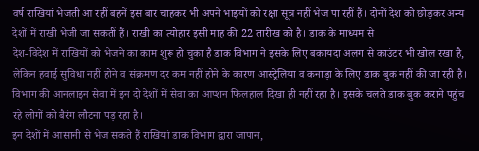वर्ष राखियां भेजती आ रहीं बहनें इस बार चाहकर भी अपने भाइयों को रक्षा सूत्र नहीं भेज पा रहीं हैं। दोनों देश को छोड़कर अन्य देशों में राखी भेजी जा सकतीं हैं। राखी का त्योहार इसी माह की 22 तारीख को है। डाक के माध्यम से
देश-विदेश में राखियों को भेजने का काम शुरू हो चुका है डाक विभाग ने इसके लिए बकायदा अलग से काउंटर भी खोल रखा है, लेकिन हवाई सुविधा नहीं होने व संक्रमण दर कम नहीं होने के कारण आस्ट्रेलिया व कनाड़ा के लिए डाक बुक नहीं की जा रही है। विभाग की आनलाइन सेवा में इन दो देशों में सेवा का आप्शन फिलहाल दिखा ही नहीं रहा है। इसके चलते डाक बुक कराने पहुंच रहे लोगों को बैरंग लौटना पड़ रहा है।
इन देशों में आसानी से भेज सकते हैं राखियां डाक विभाग द्वारा जापान,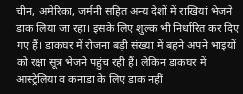चीन, अमेरिका, जर्मनी सहित अन्य देशों में राखियां भेजने डाक लिया जा रहा। इसके लिए शुल्क भी निर्धारित कर दिए गए हैं। डाकघर में रोजना बड़ी संख्या में बहने अपने भाइयों को रक्षा सूत्र भेजने पहुंच रही हैं। लेकिन डाकघर में आस्ट्रेलिया व कनाडा के लिए डाक नहीं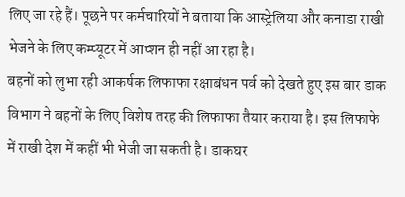लिए जा रहे हैं। पूछने पर कर्मचारियों ने बताया कि आस्ट्रेलिया और कनाडा राखी भेजने के लिए कम्प्यूटर में आप्शन ही नहीं आ रहा है।
बहनों को लुभा रही आकर्षक लिफाफा रक्षाबंधन पर्व को देखते हुए इस बार डाक विभाग ने बहनों के लिए विशेष तरह की लिफाफा तैयार कराया है। इस लिफाफे में राखी देश में कहीं भी भेजी जा सकती है। डाकघर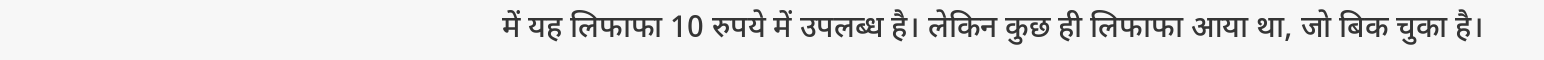में यह लिफाफा 10 रुपये में उपलब्ध है। लेकिन कुछ ही लिफाफा आया था, जो बिक चुका है।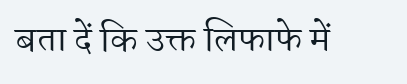बता दें कि उक्त लिफाफे में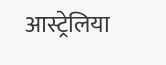आस्ट्रेलिया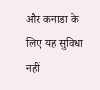और कनाडा के लिए यह सुविधा नहीं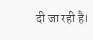दी जा रही है।